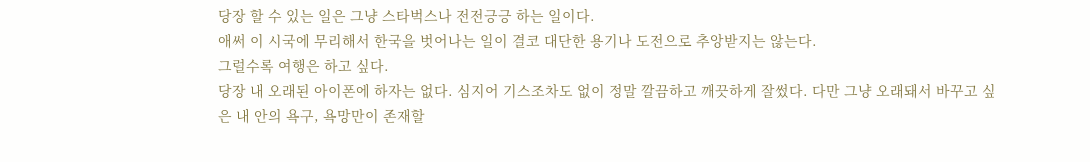당장 할 수 있는 일은 그냥 스타벅스나 전전긍긍 하는 일이다.
애써 이 시국에 무리해서 한국을 벗어나는 일이 결코 대단한 용기나 도전으로 추앙받지는 않는다.
그럴수록 여행은 하고 싶다.
당장 내 오래된 아이폰에 하자는 없다. 심지어 기스조차도 없이 정말 깔끔하고 깨끗하게 잘썼다. 다만 그냥 오래돼서 바꾸고 싶은 내 안의 욕구, 욕망만이 존재할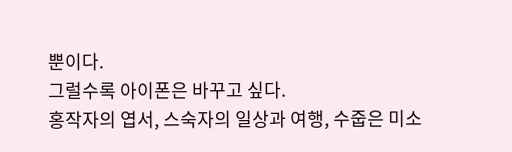뿐이다.
그럴수록 아이폰은 바꾸고 싶다.
홍작자의 엽서, 스숙자의 일상과 여행, 수줍은 미소